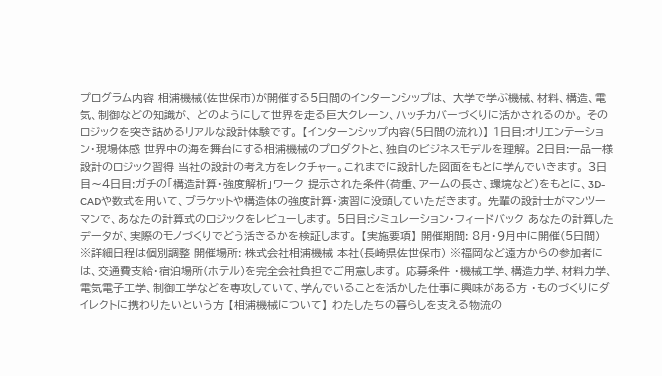プログラム内容 相浦機械(佐世保市)が開催する5日間のインターンシップは、 大学で学ぶ機械、材料、構造、電気、制御などの知識が、 どのようにして世界を走る巨大クレーン、ハッチカバーづくりに活かされるのか。 そのロジックを突き詰めるリアルな設計体験です。 【インターンシップ内容(5日間の流れ)】 1日目:オリエンテーション・現場体感 世界中の海を舞台にする相浦機械のプロダクトと、独自のビジネスモデルを理解。 2日目:一品一様設計のロジック習得 当社の設計の考え方をレクチャー。これまでに設計した図面をもとに学んでいきます。 3日目〜4日目:ガチの「構造計算・強度解析」ワーク 提示された条件(荷重、アームの長さ、環境など)をもとに、3D-CADや数式を用いて、ブラケットや構造体の強度計算・演習に没頭していただきます。 先輩の設計士がマンツーマンで、あなたの計算式のロジックをレビューします。 5日目:シミュレーション・フィードバック あなたの計算したデータが、実際のモノづくりでどう活きるかを検証します。 【実施要項】 開催期間: 8月・9月中に開催(5日間) ※詳細日程は個別調整 開催場所: 株式会社相浦機械 本社(長崎県佐世保市) ※福岡など遠方からの参加者には、交通費支給・宿泊場所(ホテル)を完全会社負担でご用意します。 応募条件 ・機械工学、構造力学、材料力学、電気電子工学、制御工学などを専攻していて、学んでいることを活かした仕事に興味がある方 ・ものづくりにダイレクトに携わりたいという方 【相浦機械について】 わたしたちの暮らしを支える物流の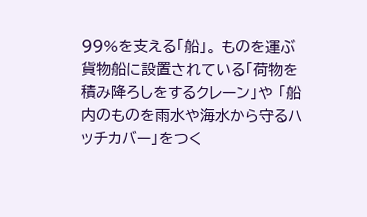99%を支える「船」。 ものを運ぶ貨物船に設置されている「荷物を積み降ろしをするクレーン」や 「船内のものを雨水や海水から守るハッチカバー」をつく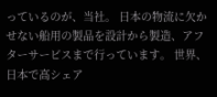っているのが、当社。 日本の物流に欠かせない船用の製品を設計から製造、アフターサービスまで行っています。 世界、日本で高シェア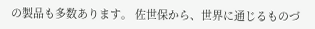の製品も多数あります。 佐世保から、世界に通じるものづ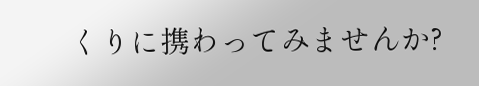くりに携わってみませんか?